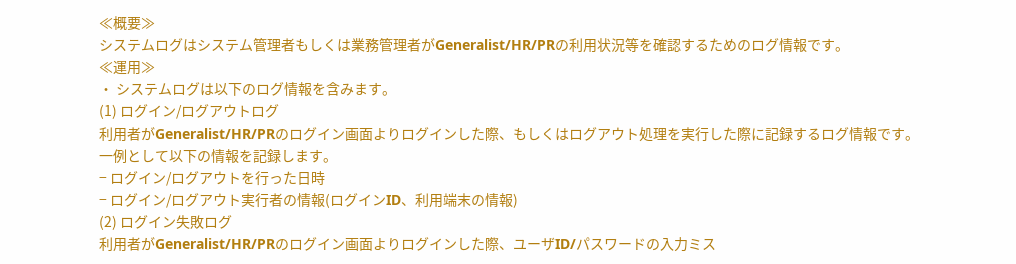≪概要≫
システムログはシステム管理者もしくは業務管理者がGeneralist/HR/PRの利用状況等を確認するためのログ情報です。
≪運用≫
・ システムログは以下のログ情報を含みます。
(1) ログイン/ログアウトログ
利用者がGeneralist/HR/PRのログイン画面よりログインした際、もしくはログアウト処理を実行した際に記録するログ情報です。
一例として以下の情報を記録します。
− ログイン/ログアウトを行った日時
− ログイン/ログアウト実行者の情報(ログインID、利用端末の情報)
(2) ログイン失敗ログ
利用者がGeneralist/HR/PRのログイン画面よりログインした際、ユーザID/パスワードの入力ミス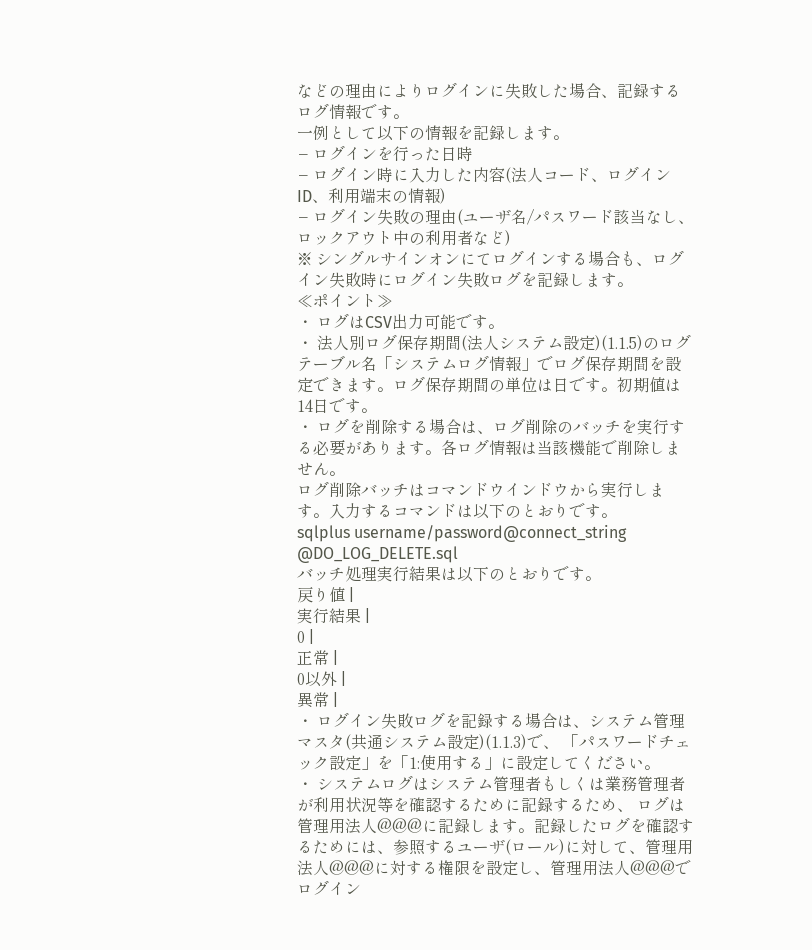などの理由によりログインに失敗した場合、記録するログ情報です。
一例として以下の情報を記録します。
− ログインを行った日時
− ログイン時に入力した内容(法人コード、ログインID、利用端末の情報)
− ログイン失敗の理由(ユーザ名/パスワード該当なし、ロックアウト中の利用者など)
※ シングルサインオンにてログインする場合も、ログイン失敗時にログイン失敗ログを記録します。
≪ポイント≫
・ ログはCSV出力可能です。
・ 法人別ログ保存期間(法人システム設定)(1.1.5)のログテーブル名「システムログ情報」でログ保存期間を設定できます。ログ保存期間の単位は日です。初期値は14日です。
・ ログを削除する場合は、ログ削除のバッチを実行する必要があります。各ログ情報は当該機能で削除しません。
ログ削除バッチはコマンドウインドウから実行します。入力するコマンドは以下のとおりです。
sqlplus username/password@connect_string @DO_LOG_DELETE.sql
バッチ処理実行結果は以下のとおりです。
戻り値 |
実行結果 |
0 |
正常 |
0以外 |
異常 |
・ ログイン失敗ログを記録する場合は、システム管理マスタ(共通システム設定)(1.1.3)で、 「パスワードチェック設定」を「1:使用する」に設定してください。
・ システムログはシステム管理者もしくは業務管理者が利用状況等を確認するために記録するため、 ログは管理用法人@@@に記録します。記録したログを確認するためには、参照するユーザ(ロール)に対して、管理用法人@@@に対する権限を設定し、管理用法人@@@でログイン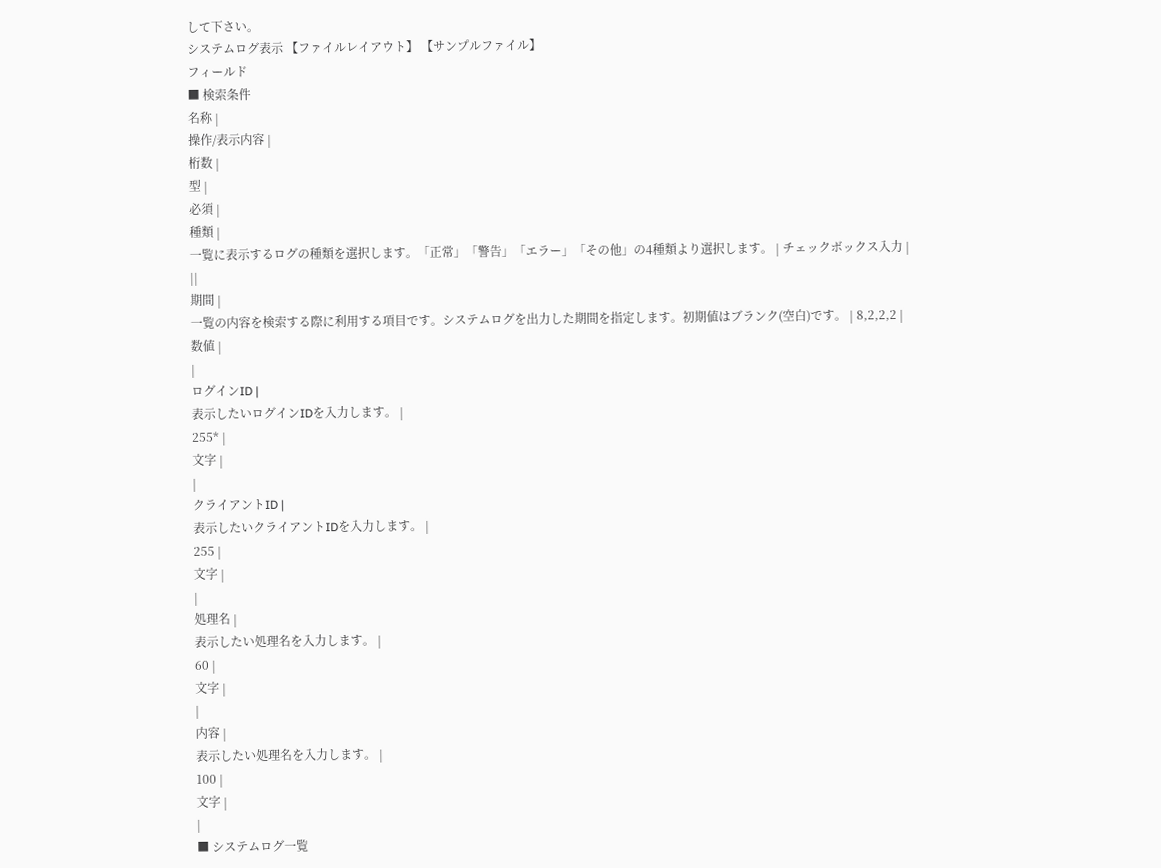して下さい。
システムログ表示 【ファイルレイアウト】 【サンプルファイル】
フィールド
■ 検索条件
名称 |
操作/表示内容 |
桁数 |
型 |
必須 |
種類 |
一覧に表示するログの種類を選択します。「正常」「警告」「エラー」「その他」の4種類より選択します。 | チェックボックス入力 |
||
期間 |
一覧の内容を検索する際に利用する項目です。システムログを出力した期間を指定します。初期値はブランク(空白)です。 | 8,2,2,2 |
数値 |
|
ログインID |
表示したいログインIDを入力します。 |
255* |
文字 |
|
クライアントID |
表示したいクライアントIDを入力します。 |
255 |
文字 |
|
処理名 |
表示したい処理名を入力します。 |
60 |
文字 |
|
内容 |
表示したい処理名を入力します。 |
100 |
文字 |
|
■ システムログ一覧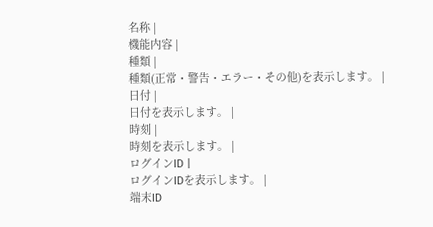名称 |
機能内容 |
種類 |
種類(正常・警告・エラー・その他)を表示します。 |
日付 |
日付を表示します。 |
時刻 |
時刻を表示します。 |
ログインID |
ログインIDを表示します。 |
端末ID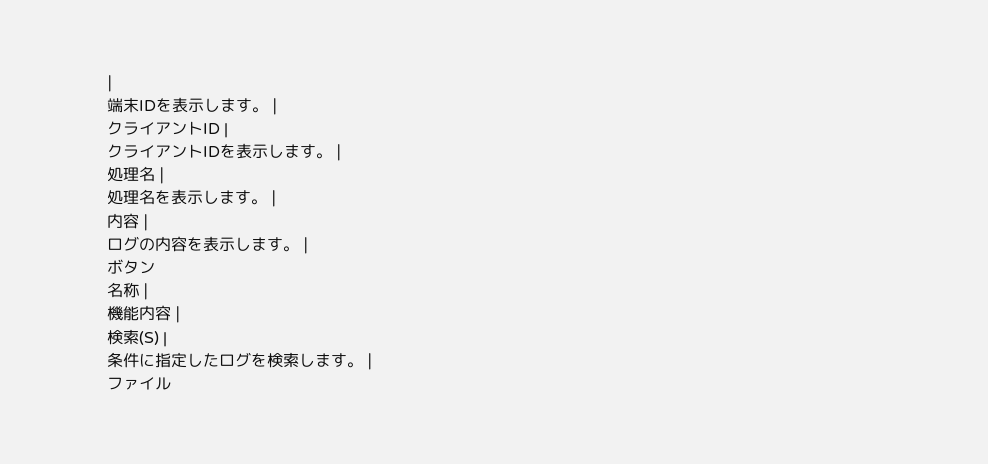|
端末IDを表示します。 |
クライアントID |
クライアントIDを表示します。 |
処理名 |
処理名を表示します。 |
内容 |
ログの内容を表示します。 |
ボタン
名称 |
機能内容 |
検索(S) |
条件に指定したログを検索します。 |
ファイル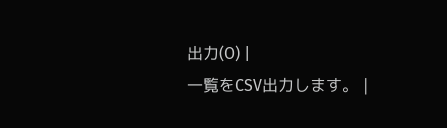出力(O) |
一覧をCSV出力します。 |